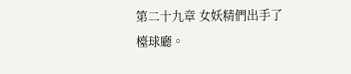第二十九章 女妖精們出手了
檯球廳。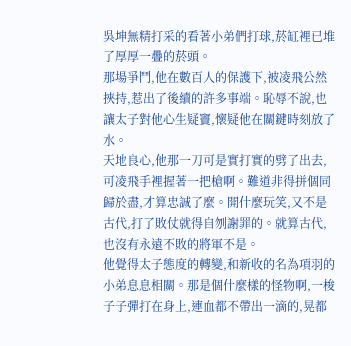吳坤無精打采的看著小弟們打球,菸缸裡已堆了厚厚一疊的菸頭。
那場爭鬥,他在數百人的保護下,被凌飛公然挾持,惹出了後續的許多事端。恥辱不說,也讓太子對他心生疑竇,懷疑他在關鍵時刻放了水。
天地良心,他那一刀可是實打實的劈了出去,可凌飛手裡握著一把槍啊。難道非得拼個同歸於盡,才算忠誠了麼。開什麼玩笑,又不是古代,打了敗仗就得自刎謝罪的。就算古代,也沒有永遠不敗的將軍不是。
他覺得太子態度的轉變,和新收的名為項羽的小弟息息相關。那是個什麼樣的怪物啊,一梭子子彈打在身上,連血都不帶出一滴的,晃都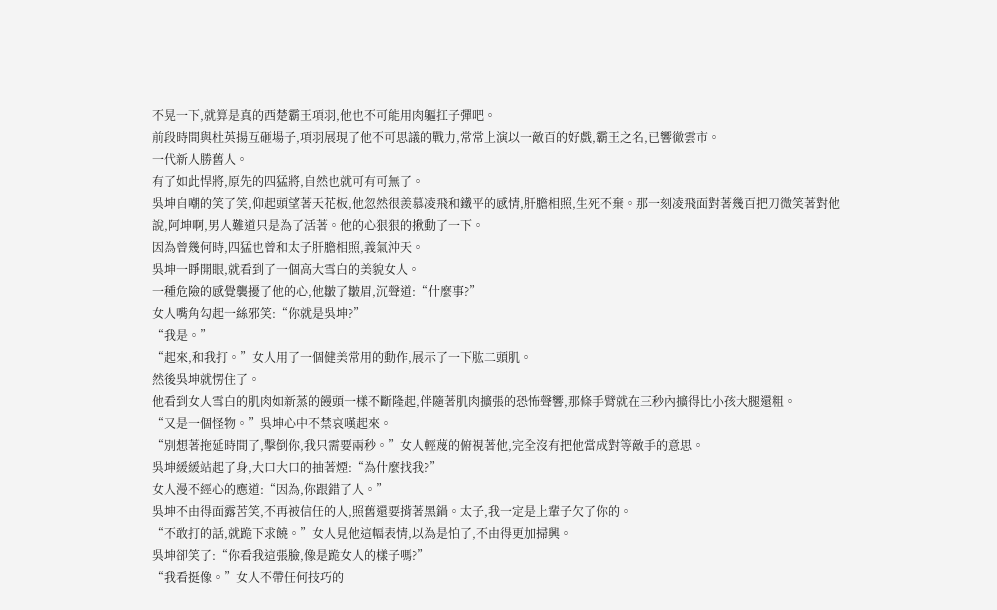不晃一下,就算是真的西楚霸王項羽,他也不可能用肉軀扛子彈吧。
前段時間與杜英揚互砸場子,項羽展現了他不可思議的戰力,常常上演以一敵百的好戲,霸王之名,已響徹雲市。
一代新人勝舊人。
有了如此悍將,原先的四猛將,自然也就可有可無了。
吳坤自嘲的笑了笑,仰起頭望著天花板,他忽然很羨慕凌飛和鐵平的感情,肝膽相照,生死不棄。那一刻凌飛面對著幾百把刀微笑著對他說,阿坤啊,男人難道只是為了活著。他的心狠狠的揪動了一下。
因為曾幾何時,四猛也曾和太子肝膽相照,義氣沖天。
吳坤一睜開眼,就看到了一個高大雪白的美貌女人。
一種危險的感覺襲擾了他的心,他皺了皺眉,沉聲道:“什麼事?”
女人嘴角勾起一絲邪笑:“你就是吳坤?”
“我是。”
“起來,和我打。”女人用了一個健美常用的動作,展示了一下肱二頭肌。
然後吳坤就愣住了。
他看到女人雪白的肌肉如新蒸的饅頭一樣不斷隆起,伴隨著肌肉擴張的恐怖聲響,那條手臂就在三秒內擴得比小孩大腿還粗。
“又是一個怪物。”吳坤心中不禁哀嘆起來。
“別想著拖延時間了,擊倒你,我只需要兩秒。”女人輕蔑的俯視著他,完全沒有把他當成對等敵手的意思。
吳坤緩緩站起了身,大口大口的抽著煙:“為什麼找我?”
女人漫不經心的應道:“因為,你跟錯了人。”
吳坤不由得面露苦笑,不再被信任的人,照舊還要揹著黑鍋。太子,我一定是上輩子欠了你的。
“不敢打的話,就跪下求饒。”女人見他這幅表情,以為是怕了,不由得更加掃興。
吳坤卻笑了:“你看我這張臉,像是跪女人的樣子嗎?”
“我看挺像。”女人不帶任何技巧的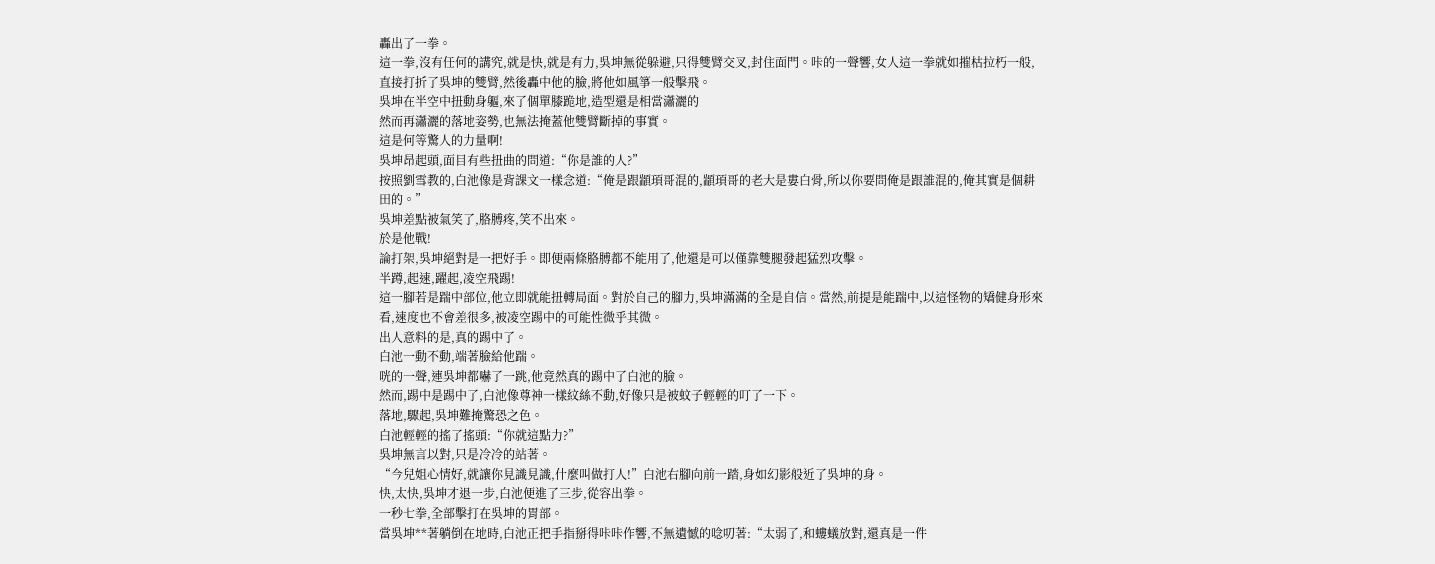轟出了一拳。
這一拳,沒有任何的講究,就是快,就是有力,吳坤無從躲避,只得雙臂交叉,封住面門。咔的一聲響,女人這一拳就如摧枯拉朽一般,直接打折了吳坤的雙臂,然後轟中他的臉,將他如風箏一般擊飛。
吳坤在半空中扭動身軀,來了個單膝跪地,造型還是相當瀟灑的
然而再瀟灑的落地姿勢,也無法掩蓋他雙臂斷掉的事實。
這是何等驚人的力量啊!
吳坤昂起頭,面目有些扭曲的問道:“你是誰的人?”
按照劉雪教的,白池像是背課文一樣念道:“俺是跟顓頊哥混的,顓頊哥的老大是婁白骨,所以你要問俺是跟誰混的,俺其實是個耕田的。”
吳坤差點被氣笑了,胳膊疼,笑不出來。
於是他戰!
論打架,吳坤絕對是一把好手。即便兩條胳膊都不能用了,他還是可以僅靠雙腿發起猛烈攻擊。
半蹲,起速,躍起,凌空飛踢!
這一腳若是踹中部位,他立即就能扭轉局面。對於自己的腳力,吳坤滿滿的全是自信。當然,前提是能踹中,以這怪物的矯健身形來看,速度也不會差很多,被凌空踢中的可能性微乎其微。
出人意料的是,真的踢中了。
白池一動不動,端著臉給他踹。
咣的一聲,連吳坤都嚇了一跳,他竟然真的踢中了白池的臉。
然而,踢中是踢中了,白池像尊神一樣紋絲不動,好像只是被蚊子輕輕的叮了一下。
落地,驟起,吳坤難掩驚恐之色。
白池輕輕的搖了搖頭:“你就這點力?”
吳坤無言以對,只是冷冷的站著。
“今兒姐心情好,就讓你見識見識,什麼叫做打人!”白池右腳向前一踏,身如幻影般近了吳坤的身。
快,太快,吳坤才退一步,白池便進了三步,從容出拳。
一秒七拳,全部擊打在吳坤的胃部。
當吳坤**著躺倒在地時,白池正把手指掰得咔咔作響,不無遺憾的唸叨著:“太弱了,和螻蟻放對,還真是一件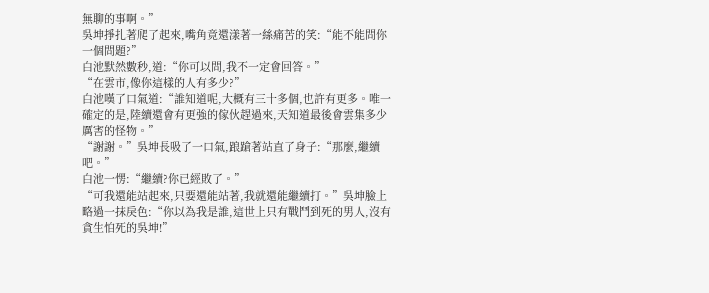無聊的事啊。”
吳坤掙扎著爬了起來,嘴角竟還漾著一絲痛苦的笑:“能不能問你一個問題?”
白池默然數秒,道:“你可以問,我不一定會回答。”
“在雲市,像你這樣的人有多少?”
白池嘆了口氣道:“誰知道呢,大概有三十多個,也許有更多。唯一確定的是,陸續還會有更強的傢伙趕過來,天知道最後會雲集多少厲害的怪物。”
“謝謝。”吳坤長吸了一口氣,踉蹌著站直了身子:“那麼,繼續吧。”
白池一愣:“繼續?你已經敗了。”
“可我還能站起來,只要還能站著,我就還能繼續打。”吳坤臉上略過一抹戾色:“你以為我是誰,這世上只有戰鬥到死的男人,沒有貪生怕死的吳坤!”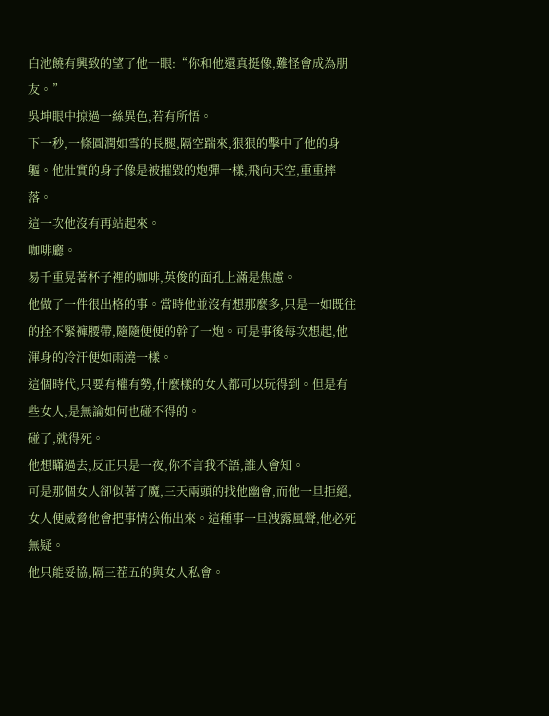白池饒有興致的望了他一眼:“你和他還真挺像,難怪會成為朋友。”
吳坤眼中掠過一絲異色,若有所悟。
下一秒,一條圓潤如雪的長腿,隔空踹來,狠狠的擊中了他的身軀。他壯實的身子像是被摧毀的炮彈一樣,飛向天空,重重摔落。
這一次他沒有再站起來。
咖啡廳。
易千重晃著杯子裡的咖啡,英俊的面孔上滿是焦慮。
他做了一件很出格的事。當時他並沒有想那麼多,只是一如既往的拴不緊褲腰帶,隨隨便便的幹了一炮。可是事後每次想起,他渾身的冷汗便如雨澆一樣。
這個時代,只要有權有勢,什麼樣的女人都可以玩得到。但是有些女人,是無論如何也碰不得的。
碰了,就得死。
他想瞞過去,反正只是一夜,你不言我不語,誰人會知。
可是那個女人卻似著了魔,三天兩頭的找他幽會,而他一旦拒絕,女人便威脅他會把事情公佈出來。這種事一旦洩露風聲,他必死無疑。
他只能妥協,隔三茬五的與女人私會。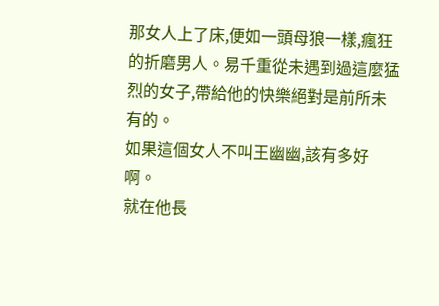那女人上了床,便如一頭母狼一樣,瘋狂的折磨男人。易千重從未遇到過這麼猛烈的女子,帶給他的快樂絕對是前所未有的。
如果這個女人不叫王幽幽,該有多好啊。
就在他長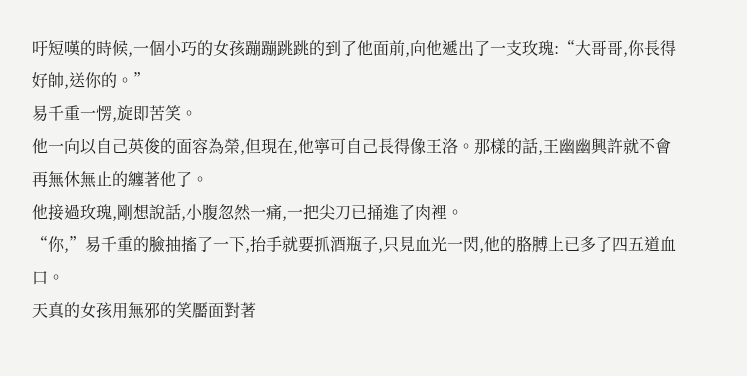吁短嘆的時候,一個小巧的女孩蹦蹦跳跳的到了他面前,向他遞出了一支玫瑰:“大哥哥,你長得好帥,送你的。”
易千重一愣,旋即苦笑。
他一向以自己英俊的面容為榮,但現在,他寧可自己長得像王洛。那樣的話,王幽幽興許就不會再無休無止的纏著他了。
他接過玫瑰,剛想說話,小腹忽然一痛,一把尖刀已捅進了肉裡。
“你,”易千重的臉抽搐了一下,抬手就要抓酒瓶子,只見血光一閃,他的胳膊上已多了四五道血口。
天真的女孩用無邪的笑靨面對著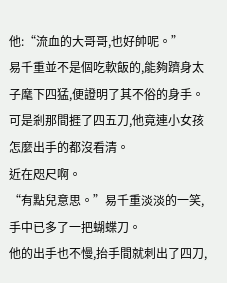他:“流血的大哥哥,也好帥呢。”
易千重並不是個吃軟飯的,能夠躋身太子麾下四猛,便證明了其不俗的身手。
可是剎那間捱了四五刀,他竟連小女孩怎麼出手的都沒看清。
近在咫尺啊。
“有點兒意思。”易千重淡淡的一笑,手中已多了一把蝴蝶刀。
他的出手也不慢,抬手間就刺出了四刀,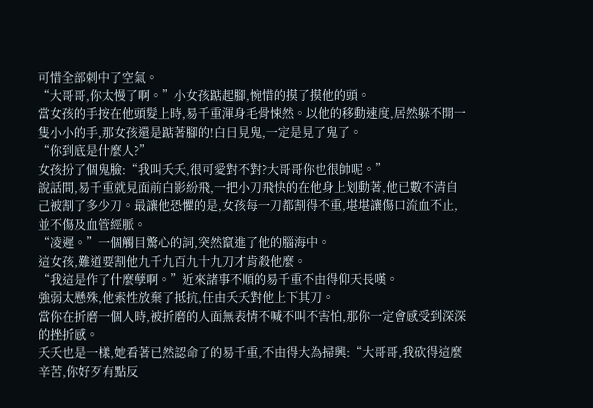可惜全部刺中了空氣。
“大哥哥,你太慢了啊。”小女孩踮起腳,惋惜的摸了摸他的頭。
當女孩的手按在他頭髮上時,易千重渾身毛骨悚然。以他的移動速度,居然躲不開一隻小小的手,那女孩還是踮著腳的!白日見鬼,一定是見了鬼了。
“你到底是什麼人?”
女孩扮了個鬼臉:“我叫夭夭,很可愛對不對?大哥哥你也很帥呢。”
說話間,易千重就見面前白影紛飛,一把小刀飛快的在他身上划動著,他已數不清自己被割了多少刀。最讓他恐懼的是,女孩每一刀都割得不重,堪堪讓傷口流血不止,並不傷及血管經脈。
“凌遲。”一個觸目驚心的詞,突然竄進了他的腦海中。
這女孩,難道要割他九千九百九十九刀才肯殺他麼。
“我這是作了什麼孽啊。”近來諸事不順的易千重不由得仰天長嘆。
強弱太懸殊,他索性放棄了抵抗,任由夭夭對他上下其刀。
當你在折磨一個人時,被折磨的人面無表情不喊不叫不害怕,那你一定會感受到深深的挫折感。
夭夭也是一樣,她看著已然認命了的易千重,不由得大為掃興:“大哥哥,我砍得這麼辛苦,你好歹有點反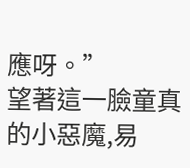應呀。”
望著這一臉童真的小惡魔,易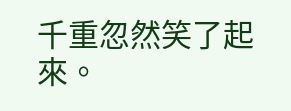千重忽然笑了起來。